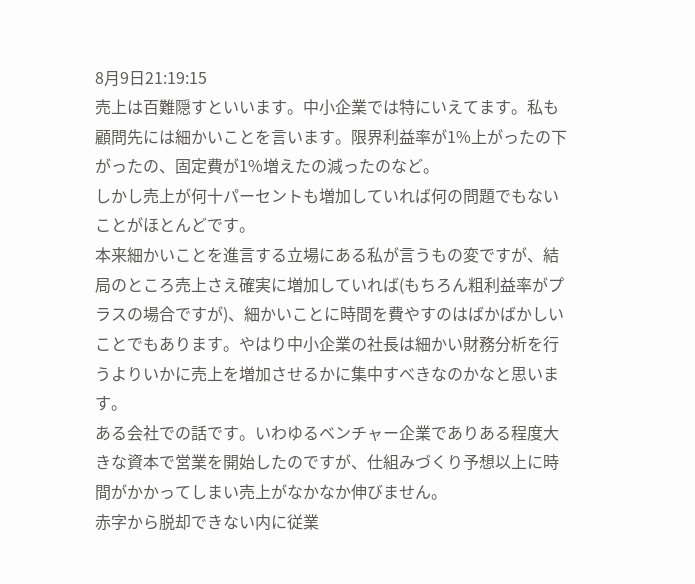8月9日21:19:15
売上は百難隠すといいます。中小企業では特にいえてます。私も顧問先には細かいことを言います。限界利益率が1%上がったの下がったの、固定費が1%増えたの減ったのなど。
しかし売上が何十パーセントも増加していれば何の問題でもないことがほとんどです。
本来細かいことを進言する立場にある私が言うもの変ですが、結局のところ売上さえ確実に増加していれば(もちろん粗利益率がプラスの場合ですが)、細かいことに時間を費やすのはばかばかしいことでもあります。やはり中小企業の社長は細かい財務分析を行うよりいかに売上を増加させるかに集中すべきなのかなと思います。
ある会社での話です。いわゆるベンチャー企業でありある程度大きな資本で営業を開始したのですが、仕組みづくり予想以上に時間がかかってしまい売上がなかなか伸びません。
赤字から脱却できない内に従業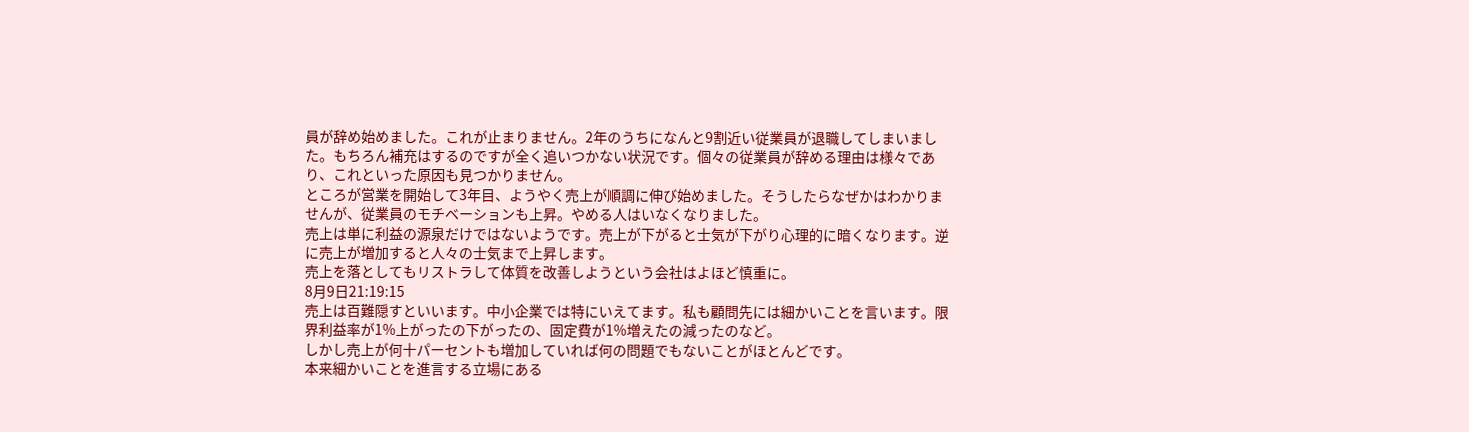員が辞め始めました。これが止まりません。2年のうちになんと9割近い従業員が退職してしまいました。もちろん補充はするのですが全く追いつかない状況です。個々の従業員が辞める理由は様々であり、これといった原因も見つかりません。
ところが営業を開始して3年目、ようやく売上が順調に伸び始めました。そうしたらなぜかはわかりませんが、従業員のモチベーションも上昇。やめる人はいなくなりました。
売上は単に利益の源泉だけではないようです。売上が下がると士気が下がり心理的に暗くなります。逆に売上が増加すると人々の士気まで上昇します。
売上を落としてもリストラして体質を改善しようという会社はよほど慎重に。
8月9日21:19:15
売上は百難隠すといいます。中小企業では特にいえてます。私も顧問先には細かいことを言います。限界利益率が1%上がったの下がったの、固定費が1%増えたの減ったのなど。
しかし売上が何十パーセントも増加していれば何の問題でもないことがほとんどです。
本来細かいことを進言する立場にある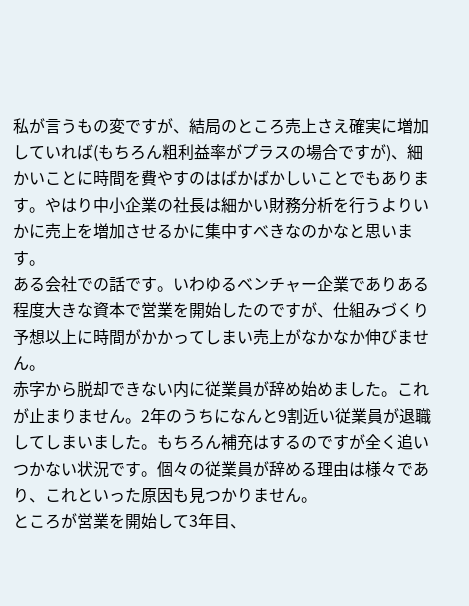私が言うもの変ですが、結局のところ売上さえ確実に増加していれば(もちろん粗利益率がプラスの場合ですが)、細かいことに時間を費やすのはばかばかしいことでもあります。やはり中小企業の社長は細かい財務分析を行うよりいかに売上を増加させるかに集中すべきなのかなと思います。
ある会社での話です。いわゆるベンチャー企業でありある程度大きな資本で営業を開始したのですが、仕組みづくり予想以上に時間がかかってしまい売上がなかなか伸びません。
赤字から脱却できない内に従業員が辞め始めました。これが止まりません。2年のうちになんと9割近い従業員が退職してしまいました。もちろん補充はするのですが全く追いつかない状況です。個々の従業員が辞める理由は様々であり、これといった原因も見つかりません。
ところが営業を開始して3年目、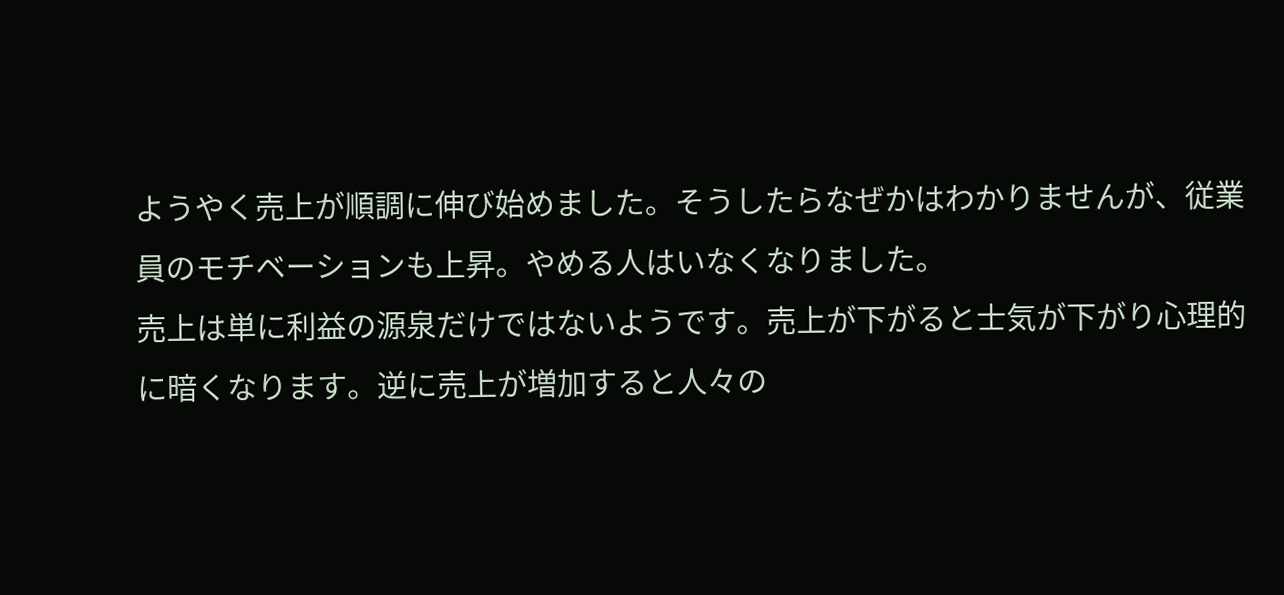ようやく売上が順調に伸び始めました。そうしたらなぜかはわかりませんが、従業員のモチベーションも上昇。やめる人はいなくなりました。
売上は単に利益の源泉だけではないようです。売上が下がると士気が下がり心理的に暗くなります。逆に売上が増加すると人々の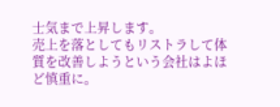士気まで上昇します。
売上を落としてもリストラして体質を改善しようという会社はよほど慎重に。